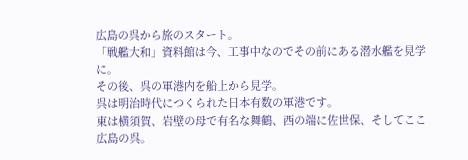広島の呉から旅のスタート。
「戦艦大和」資料館は今、工事中なのでその前にある潜水艦を見学に。
その後、呉の軍港内を船上から見学。
呉は明治時代につくられた日本有数の軍港です。
東は横須賀、岩壁の母で有名な舞鶴、西の端に佐世保、そしてここ
広島の呉。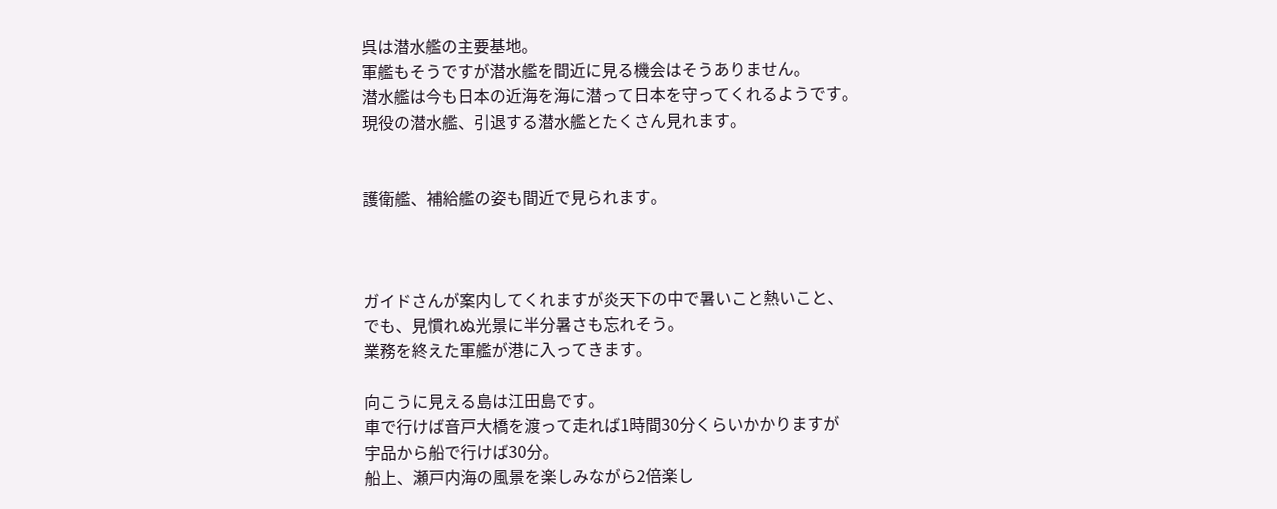呉は潜水艦の主要基地。
軍艦もそうですが潜水艦を間近に見る機会はそうありません。
潜水艦は今も日本の近海を海に潜って日本を守ってくれるようです。
現役の潜水艦、引退する潜水艦とたくさん見れます。


護衛艦、補給艦の姿も間近で見られます。



ガイドさんが案内してくれますが炎天下の中で暑いこと熱いこと、
でも、見慣れぬ光景に半分暑さも忘れそう。
業務を終えた軍艦が港に入ってきます。

向こうに見える島は江田島です。
車で行けば音戸大橋を渡って走れば1時間30分くらいかかりますが
宇品から船で行けば30分。
船上、瀬戸内海の風景を楽しみながら2倍楽し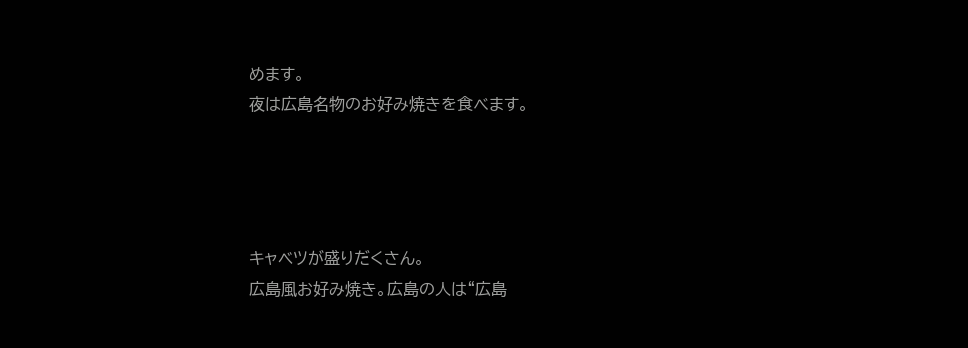めます。
夜は広島名物のお好み焼きを食べます。




キャベツが盛りだくさん。
広島風お好み焼き。広島の人は“広島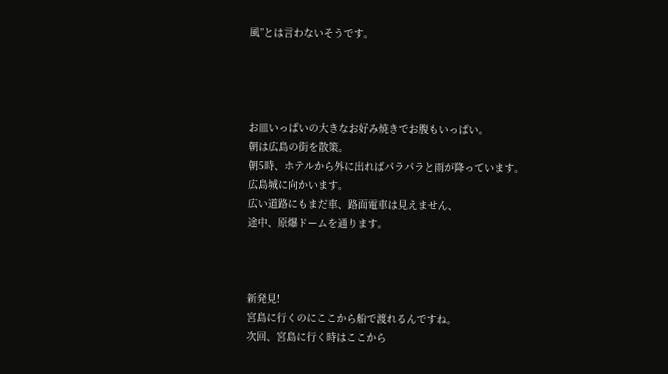風”とは言わないそうです。




お皿いっぱいの大きなお好み焼きでお腹もいっぱい。
朝は広島の街を散策。
朝5時、ホテルから外に出ればパラパラと雨が降っています。
広島城に向かいます。
広い道路にもまだ車、路面電車は見えません、
途中、原爆ドームを通ります。



新発見!
宮島に行くのにここから船で渡れるんですね。
次回、宮島に行く時はここから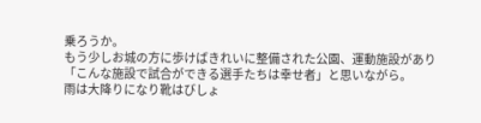乗ろうか。
もう少しお城の方に歩けばきれいに整備された公園、運動施設があり
「こんな施設で試合ができる選手たちは幸せ者」と思いながら。
雨は大降りになり靴はびしょ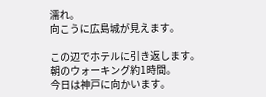濡れ。
向こうに広島城が見えます。

この辺でホテルに引き返します。
朝のウォーキング約1時間。
今日は神戸に向かいます。